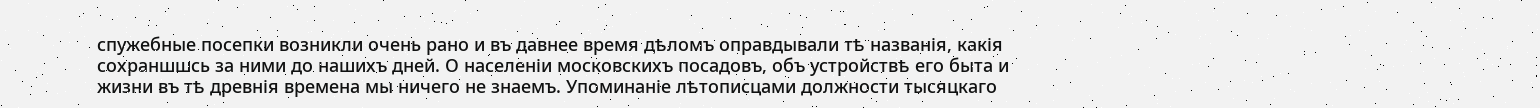спужебные посепки возникли очень рано и въ давнее время дѣломъ оправдывали тѣ названія, какія сохраншшсь за ними до нашихъ дней. О населеніи московскихъ посадовъ, объ устройствѣ его быта и жизни въ тѣ древнія времена мы ничего не знаемъ. Упоминаніе лѣтописцами должности тысяцкаго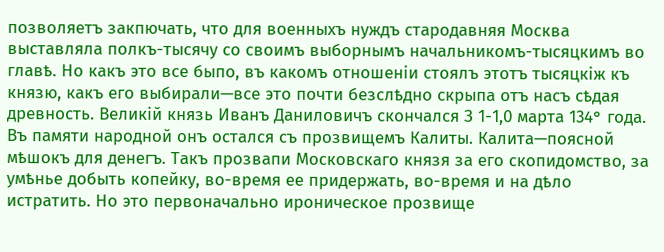позволяетъ закпючать, что для военныхъ нуждъ стародавняя Москва выставляла полкъ-тысячу со своимъ выборнымъ начальникомъ-тысяцкимъ во главѣ. Но какъ это все быпо, въ какомъ отношеніи стоялъ этотъ тысяцкіж къ князю, какъ его выбирали—все это почти безслѣдно скрыпа отъ насъ сѣдая древность. Великій князь Иванъ Даниловичъ скончался З 1-1,0 марта 134° года. Въ памяти народной онъ остался съ прозвищемъ Калиты. Калита—поясной мѣшокъ для денегъ. Такъ прозвапи Московскаго князя за его скопидомство, за умѣнье добыть копейку, во-время ее придержать, во-время и на дѣло истратить. Но это первоначально ироническое прозвище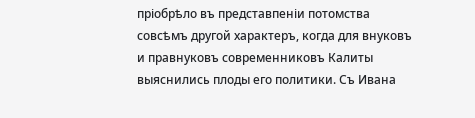пріобрѣло въ представпеніи потомства совсѣмъ другой характеръ, когда для внуковъ и правнуковъ современниковъ Калиты выяснились плоды его политики. Съ Ивана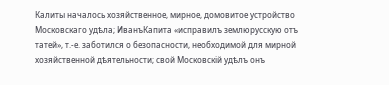Калиты началось хозяйственное, мирное, домовитое устройство Московскаго удѣла; ИванъКапита «исправилъ землюрусскую отъ татей», т.-е. заботился о безопасности, необходимой для мирной хозяйственной дѣятельности; свой Московскій удѣлъ онъ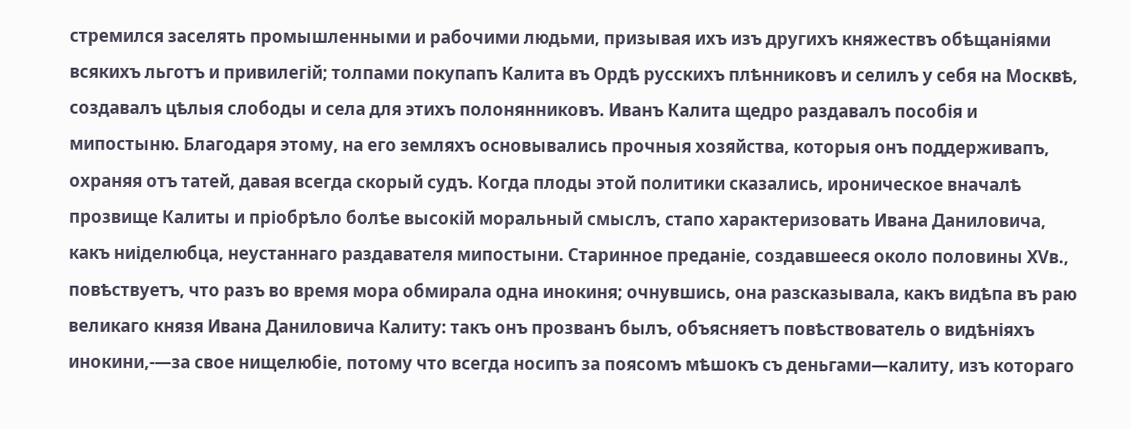стремился заселять промышленными и рабочими людьми, призывая ихъ изъ другихъ княжествъ обѣщаніями всякихъ льготъ и привилегій; толпами покупапъ Калита въ Ордѣ русскихъ плѣнниковъ и селилъ у себя на Москвѣ, создавалъ цѣлыя слободы и села для этихъ полонянниковъ. Иванъ Калита щедро раздавалъ пособія и мипостыню. Благодаря этому, на его земляхъ основывались прочныя хозяйства, которыя онъ поддерживапъ, охраняя отъ татей, давая всегда скорый судъ. Когда плоды этой политики сказались, ироническое вначалѣ прозвище Калиты и пріобрѣло болѣе высокій моральный смыслъ, стапо характеризовать Ивана Даниловича, какъ ниіделюбца, неустаннаго раздавателя мипостыни. Старинное преданіе, создавшееся около половины XVв., повѣствуетъ, что разъ во время мора обмирала одна инокиня; очнувшись, она разсказывала, какъ видѣпа въ раю великаго князя Ивана Даниловича Калиту: такъ онъ прозванъ былъ, объясняетъ повѣствователь о видѣніяхъ инокини,-—за свое нищелюбіе, потому что всегда носипъ за поясомъ мѣшокъ съ деньгами—калиту, изъ котораго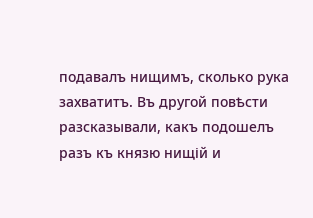подавалъ нищимъ, сколько рука захватитъ. Въ другой повѣсти разсказывали, какъ подошелъ разъ къ князю нищій и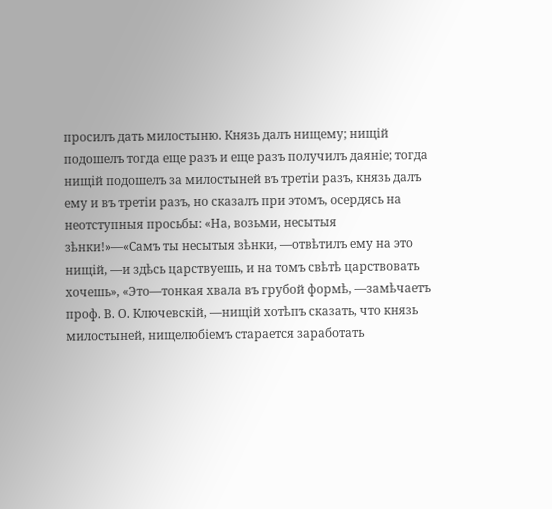просилъ дать милостыню. Князь далъ нищему; нищій подошелъ тогда еще разъ и еще разъ получилъ даяніе; тогда нищій подошелъ за милостыней въ третіи разъ, князь далъ ему и въ третіи разъ, но сказалъ при этомъ, осердясь на неотступныя просьбы: «На, возьми, несытыя зѣнки!»—«Самъ ты несытыя зѣнки, —отвѣтилъ ему на это нищій, —и здѣсь царствуешь, и на томъ свѣтѣ царствовать хочешь», «Это—тонкая хвала въ грубой формѣ, —замѣчаетъ проф. В. О. Ключевскій, —нищій хотѣпъ сказать, что князь милостыней, нищелюбіемъ старается заработать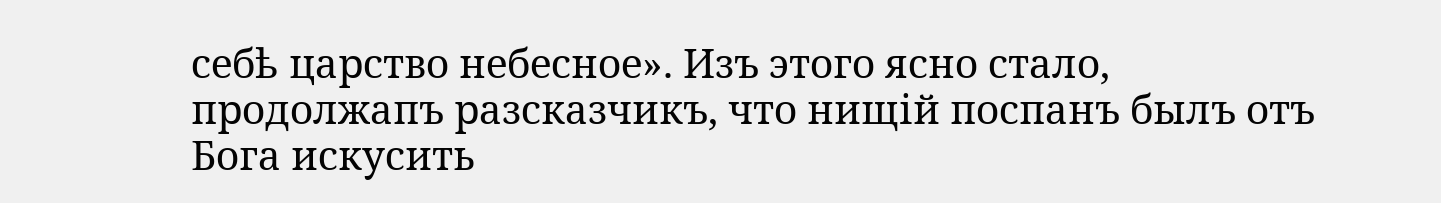себѣ царство небесное». Изъ этого ясно стало, продолжапъ разсказчикъ, что нищій поспанъ былъ отъ Бога искусить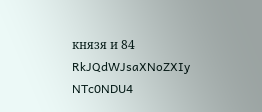князя и 84
RkJQdWJsaXNoZXIy NTc0NDU4